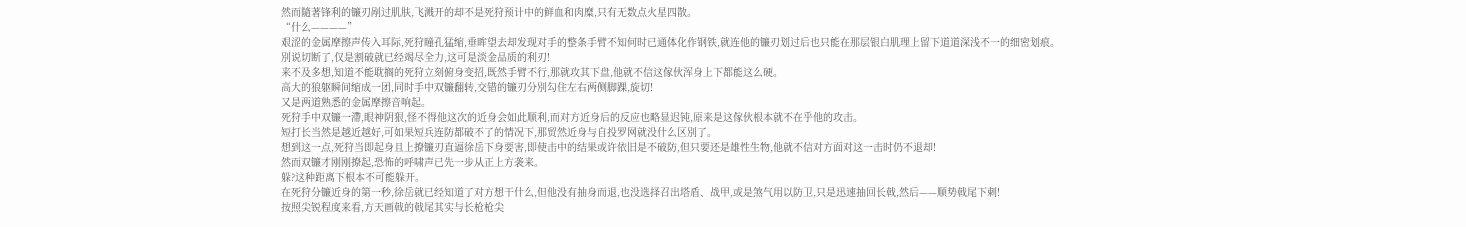然而隨著锋利的镰刃剐过肌肤,飞溅开的却不是死狩预计中的鲜血和肉糜,只有无数点火星四散。
“什么————”
艰涩的金属摩擦声传入耳际,死狩瞳孔猛缩,垂眸望去却发现对手的整条手臂不知何时已通体化作钢铁,就连他的镰刃划过后也只能在那层银白肌理上留下道道深浅不一的细密划痕。
別说切断了,仅是割破就已经竭尽全力,这可是淡金品质的利刃!
来不及多想,知道不能耽搁的死狩立刻俯身变招,既然手臂不行,那就攻其下盘,他就不信这傢伙浑身上下都能这么硬。
高大的狼躯瞬间缩成一团,同时手中双镰翻转,交错的镰刃分別勾住左右两侧脚踝,旋切!
又是两道熟悉的金属摩擦音响起。
死狩手中双镰一滯,眼神阴狠,怪不得他这次的近身会如此顺利,而对方近身后的反应也略显迟钝,原来是这傢伙根本就不在乎他的攻击。
短打长当然是越近越好,可如果短兵连防都破不了的情况下,那贸然近身与自投罗网就没什么区別了。
想到这一点,死狩当即起身且上撩镰刃直逼徐岳下身要害,即使击中的结果或许依旧是不破防,但只要还是雄性生物,他就不信对方面对这一击时仍不退却!
然而双镰才刚刚撩起,恐怖的呼啸声已先一步从正上方袭来。
躲?这种距离下根本不可能躲开。
在死狩分镰近身的第一秒,徐岳就已经知道了对方想干什么,但他没有抽身而退,也没选择召出塔盾、战甲,或是煞气用以防卫,只是迅速抽回长戟,然后——顺势戟尾下刺!
按照尖锐程度来看,方天画戟的戟尾其实与长枪枪尖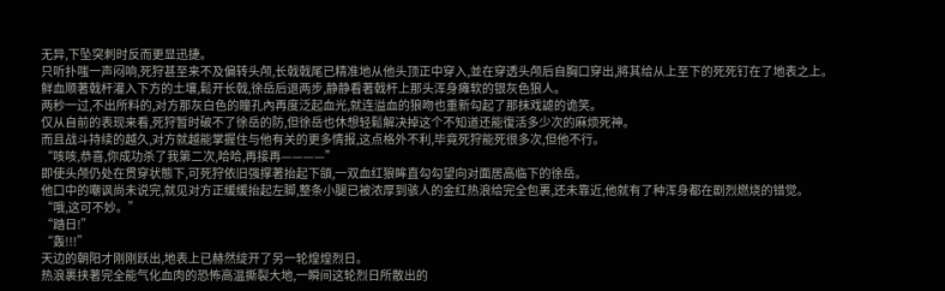无异,下坠突刺时反而更显迅捷。
只听扑嗤一声闷响,死狩甚至来不及偏转头颅,长戟戟尾已精准地从他头顶正中穿入,並在穿透头颅后自胸口穿出,將其给从上至下的死死钉在了地表之上。
鲜血顺著戟杆灌入下方的土壤,鬆开长戟,徐岳后退两步,静静看著戟杆上那头浑身瘫软的银灰色狼人。
两秒一过,不出所料的,对方那灰白色的瞳孔內再度泛起血光,就连溢血的狼吻也重新勾起了那抹戏謔的诡笑。
仅从自前的表现来看,死狩暂时破不了徐岳的防,但徐岳也休想轻鬆解决掉这个不知道还能復活多少次的麻烦死神。
而且战斗持续的越久,对方就越能掌握住与他有关的更多情报,这点格外不利,毕竟死狩能死很多次,但他不行。
“咳咳,恭喜,你成功杀了我第二次,哈哈,再接再————”
即使头颅仍处在贯穿状態下,可死狩依旧强撑著抬起下頜,一双血红狼眸直勾勾望向对面居高临下的徐岳。
他口中的嘲讽尚未说完,就见对方正缓缓抬起左脚,整条小腿已被浓厚到骇人的金红热浪给完全包裹,还未靠近,他就有了种浑身都在剧烈燃烧的错觉。
“哦,这可不妙。”
“踏日!”
“轰!!!”
天边的朝阳才刚刚跃出,地表上已赫然绽开了另一轮煌煌烈日。
热浪裹挟著完全能气化血肉的恐怖高温撕裂大地,一瞬间这轮烈日所散出的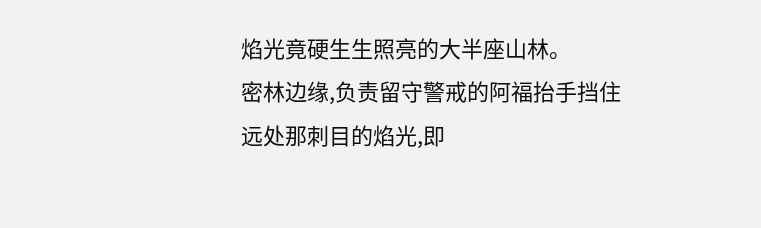焰光竟硬生生照亮的大半座山林。
密林边缘,负责留守警戒的阿福抬手挡住远处那刺目的焰光,即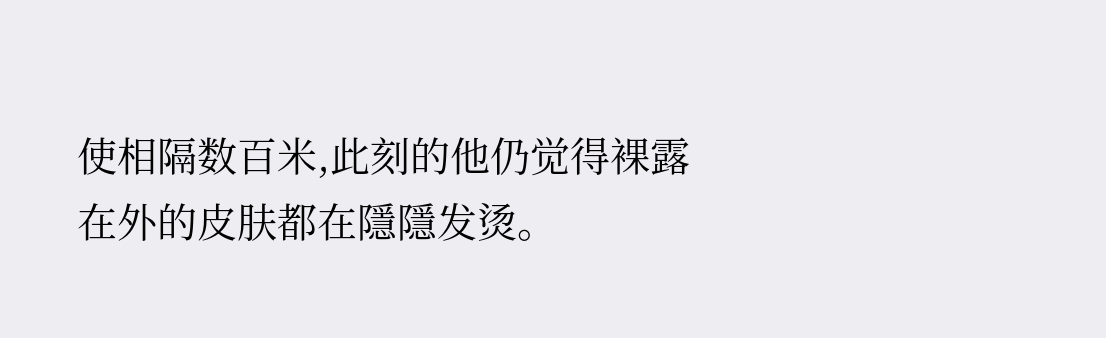使相隔数百米,此刻的他仍觉得裸露在外的皮肤都在隱隱发烫。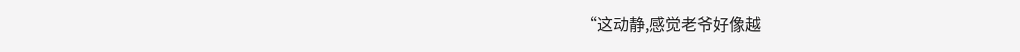“这动静,感觉老爷好像越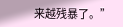来越残暴了。”